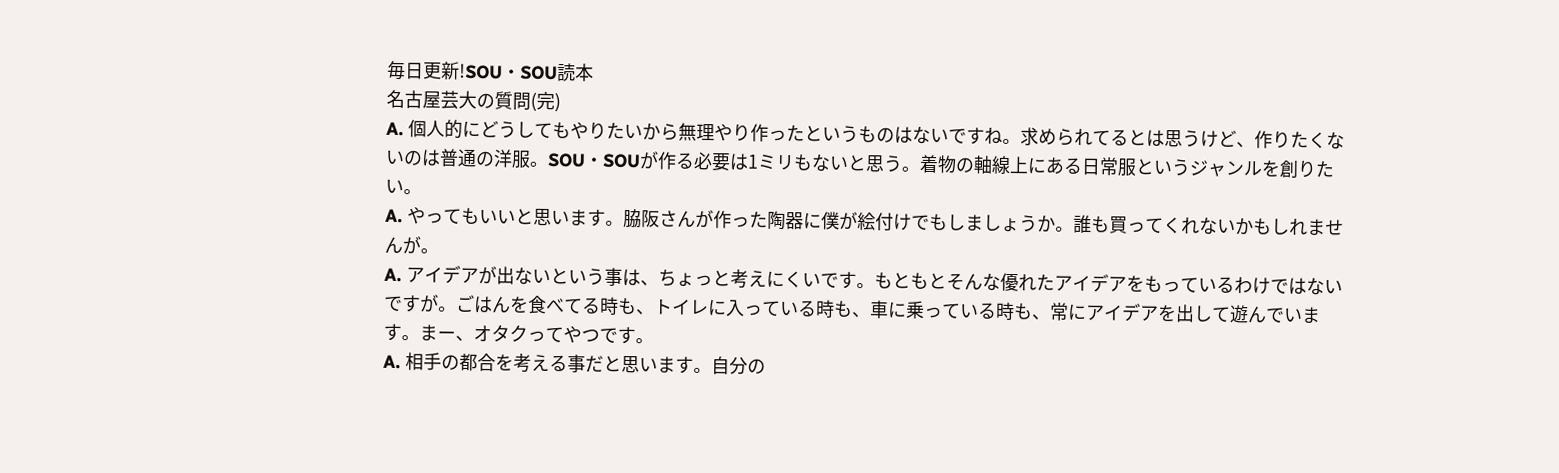毎日更新!SOU・SOU読本
名古屋芸大の質問(完)
A. 個人的にどうしてもやりたいから無理やり作ったというものはないですね。求められてるとは思うけど、作りたくないのは普通の洋服。SOU・SOUが作る必要は1ミリもないと思う。着物の軸線上にある日常服というジャンルを創りたい。
A. やってもいいと思います。脇阪さんが作った陶器に僕が絵付けでもしましょうか。誰も買ってくれないかもしれませんが。
A. アイデアが出ないという事は、ちょっと考えにくいです。もともとそんな優れたアイデアをもっているわけではないですが。ごはんを食べてる時も、トイレに入っている時も、車に乗っている時も、常にアイデアを出して遊んでいます。まー、オタクってやつです。
A. 相手の都合を考える事だと思います。自分の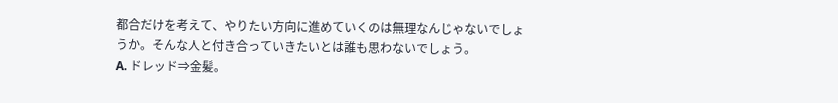都合だけを考えて、やりたい方向に進めていくのは無理なんじゃないでしょうか。そんな人と付き合っていきたいとは誰も思わないでしょう。
A. ドレッド⇒金髪。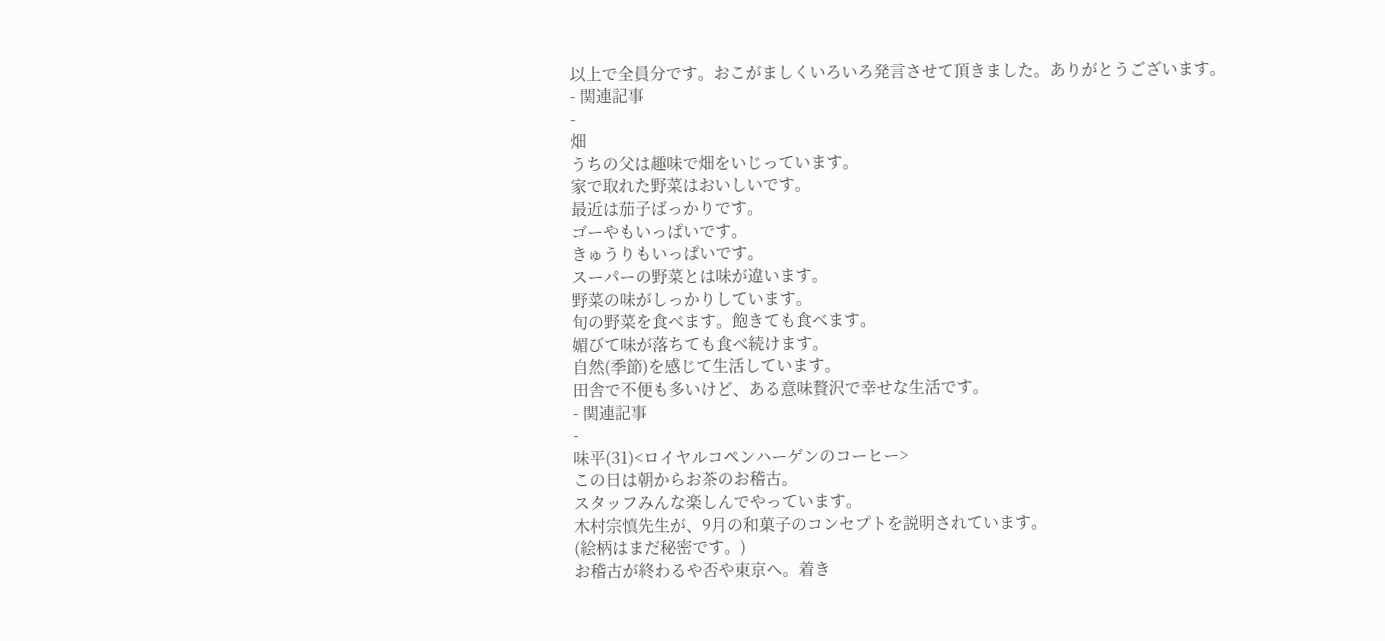以上で全員分です。おこがましくいろいろ発言させて頂きました。ありがとうございます。
- 関連記事
-
畑
うちの父は趣味で畑をいじっています。
家で取れた野菜はおいしいです。
最近は茄子ばっかりです。
ゴーやもいっぱいです。
きゅうりもいっぱいです。
スーパーの野菜とは味が違います。
野菜の味がしっかりしています。
旬の野菜を食べます。飽きても食べます。
媚びて味が落ちても食べ続けます。
自然(季節)を感じて生活しています。
田舎で不便も多いけど、ある意味贅沢で幸せな生活です。
- 関連記事
-
味平(31)<ロイヤルコペンハーゲンのコーヒー>
この日は朝からお茶のお稽古。
スタッフみんな楽しんでやっています。
木村宗慎先生が、9月の和菓子のコンセプトを説明されています。
(絵柄はまだ秘密です。)
お稽古が終わるや否や東京へ。着き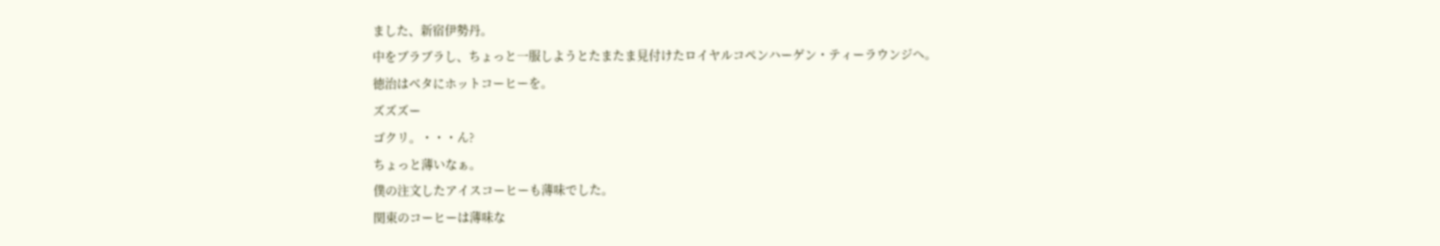ました、新宿伊勢丹。
中をブラブラし、ちょっと一服しようとたまたま見付けたロイヤルコペンハーゲン・ティーラウンジへ。
徳治はベタにホットコーヒーを。
ズズズー
ゴクリ。・・・ん?
ちょっと薄いなぁ。
僕の注文したアイスコーヒーも薄味でした。
関東のコーヒーは薄味な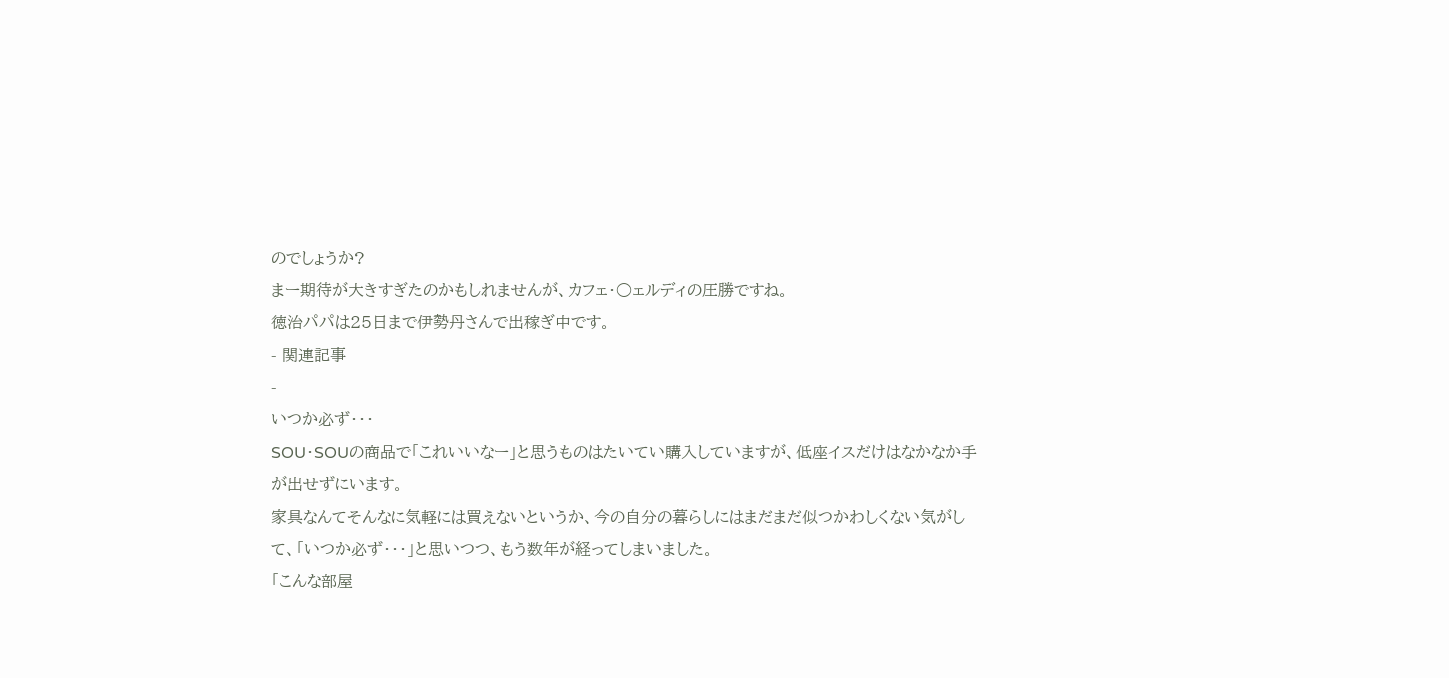のでしょうか?
まー期待が大きすぎたのかもしれませんが、カフェ・○ェルディの圧勝ですね。
徳治パパは25日まで伊勢丹さんで出稼ぎ中です。
- 関連記事
-
いつか必ず・・・
SOU・SOUの商品で「これいいなー」と思うものはたいてい購入していますが、低座イスだけはなかなか手が出せずにいます。
家具なんてそんなに気軽には買えないというか、今の自分の暮らしにはまだまだ似つかわしくない気がして、「いつか必ず・・・」と思いつつ、もう数年が経ってしまいました。
「こんな部屋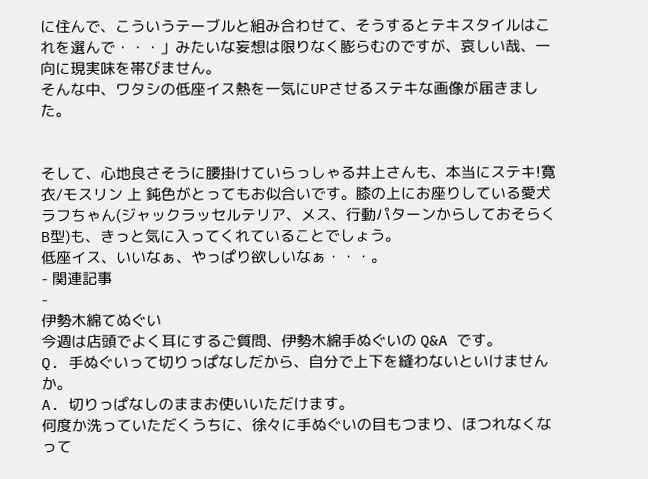に住んで、こういうテーブルと組み合わせて、そうするとテキスタイルはこれを選んで・・・」みたいな妄想は限りなく膨らむのですが、哀しい哉、一向に現実味を帯びません。
そんな中、ワタシの低座イス熱を一気にUPさせるステキな画像が届きました。


そして、心地良さそうに腰掛けていらっしゃる井上さんも、本当にステキ!寛衣/モスリン 上 鈍色がとってもお似合いです。膝の上にお座りしている愛犬ラフちゃん(ジャックラッセルテリア、メス、行動パターンからしておそらくB型)も、きっと気に入ってくれていることでしょう。
低座イス、いいなぁ、やっぱり欲しいなぁ・・・。
- 関連記事
-
伊勢木綿てぬぐい
今週は店頭でよく耳にするご質問、伊勢木綿手ぬぐいの Q&A です。
Q. 手ぬぐいって切りっぱなしだから、自分で上下を縫わないといけませんか。
A. 切りっぱなしのままお使いいただけます。
何度か洗っていただくうちに、徐々に手ぬぐいの目もつまり、ほつれなくなって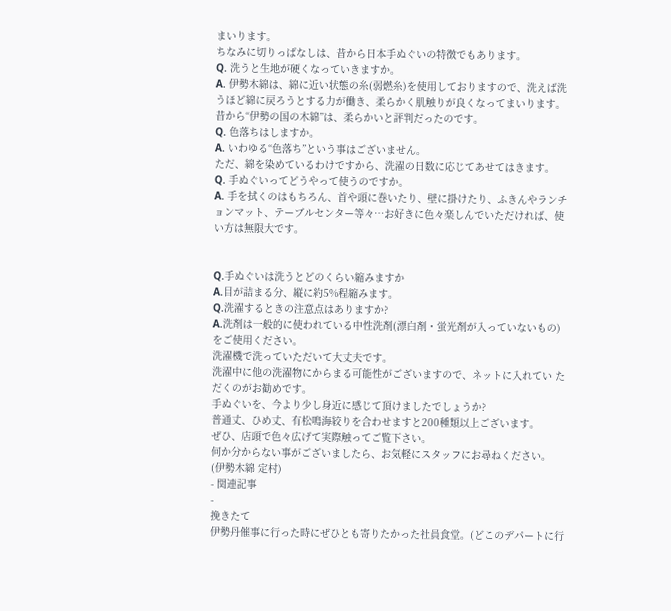まいります。
ちなみに切りっぱなしは、昔から日本手ぬぐいの特徴でもあります。
Q. 洗うと生地が硬くなっていきますか。
A. 伊勢木綿は、綿に近い状態の糸(弱燃糸)を使用しておりますので、洗えば洗うほど綿に戻ろうとする力が働き、柔らかく肌触りが良くなってまいります。
昔から“伊勢の国の木綿”は、柔らかいと評判だったのです。
Q. 色落ちはしますか。
A. いわゆる“色落ち”という事はございません。
ただ、綿を染めているわけですから、洗濯の日数に応じてあせてはきます。
Q. 手ぬぐいってどうやって使うのですか。
A. 手を拭くのはもちろん、首や頭に巻いたり、壁に掛けたり、ふきんやランチョンマット、テーブルセンター等々…お好きに色々楽しんでいただければ、使い方は無限大です。


Q.手ぬぐいは洗うとどのくらい縮みますか
A.目が詰まる分、縦に約5%程縮みます。
Q.洗濯するときの注意点はありますか?
A.洗剤は一般的に使われている中性洗剤(漂白剤・蛍光剤が入っていないもの) をご使用ください。
洗濯機で洗っていただいて大丈夫です。
洗濯中に他の洗濯物にからまる可能性がございますので、ネットに入れてい ただくのがお勧めです。
手ぬぐいを、今より少し身近に感じて頂けましたでしょうか?
普通丈、ひめ丈、有松鳴海絞りを合わせますと200種類以上ございます。
ぜひ、店頭で色々広げて実際触ってご覧下さい。
何か分からない事がございましたら、お気軽にスタッフにお尋ねください。
(伊勢木綿 定村)
- 関連記事
-
挽きたて
伊勢丹催事に行った時にぜひとも寄りたかった社員食堂。(どこのデパートに行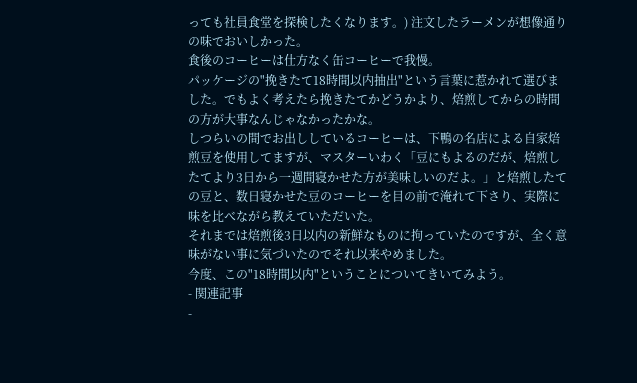っても社員食堂を探検したくなります。) 注文したラーメンが想像通りの味でおいしかった。
食後のコーヒーは仕方なく缶コーヒーで我慢。
パッケージの"挽きたて18時間以内抽出"という言葉に惹かれて選びました。でもよく考えたら挽きたてかどうかより、焙煎してからの時間の方が大事なんじゃなかったかな。
しつらいの間でお出ししているコーヒーは、下鴨の名店による自家焙煎豆を使用してますが、マスターいわく「豆にもよるのだが、焙煎したてより3日から一週間寝かせた方が美味しいのだよ。」と焙煎したての豆と、数日寝かせた豆のコーヒーを目の前で淹れて下さり、実際に味を比べながら教えていただいた。
それまでは焙煎後3日以内の新鮮なものに拘っていたのですが、全く意味がない事に気づいたのでそれ以来やめました。
今度、この"18時間以内"ということについてきいてみよう。
- 関連記事
-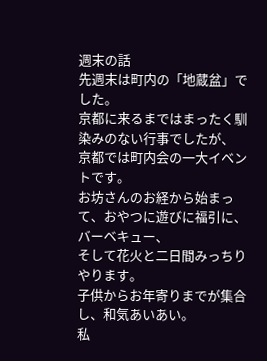週末の話
先週末は町内の「地蔵盆」でした。
京都に来るまではまったく馴染みのない行事でしたが、
京都では町内会の一大イベントです。
お坊さんのお経から始まって、おやつに遊びに福引に、バーベキュー、
そして花火と二日間みっちりやります。
子供からお年寄りまでが集合し、和気あいあい。
私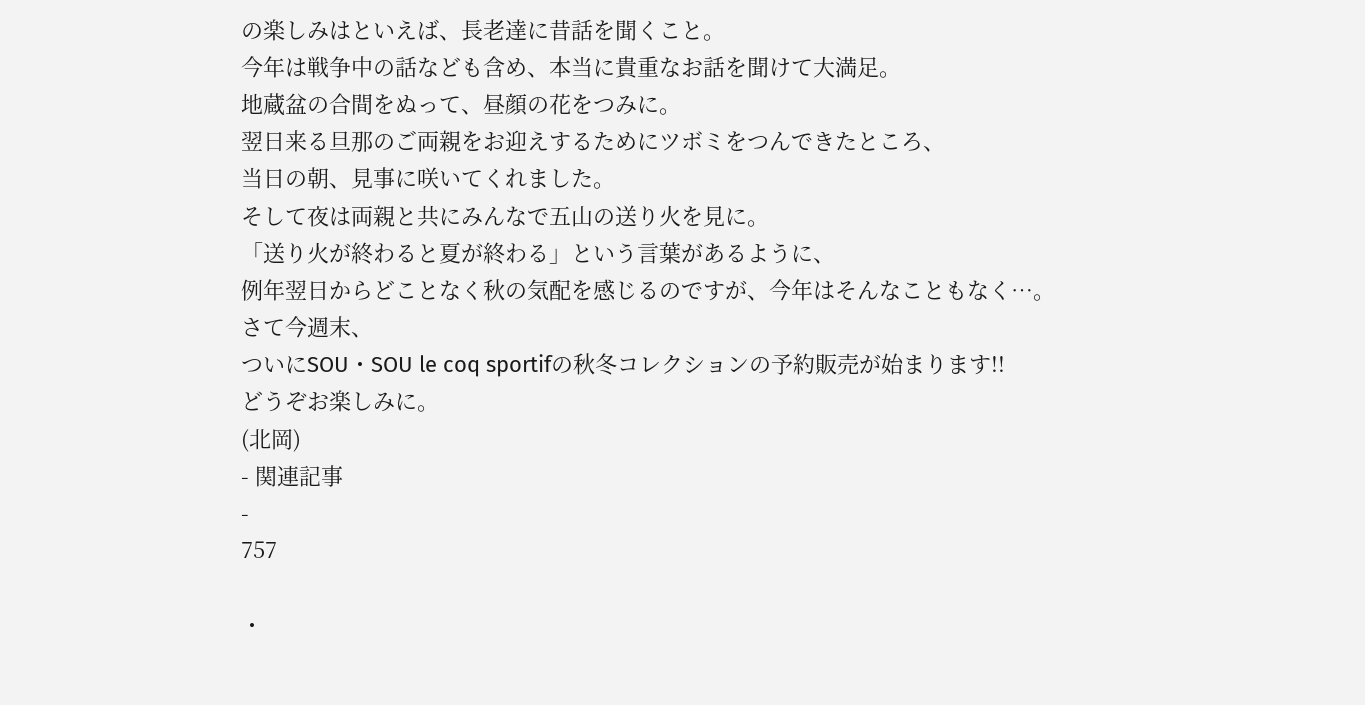の楽しみはといえば、長老達に昔話を聞くこと。
今年は戦争中の話なども含め、本当に貴重なお話を聞けて大満足。
地蔵盆の合間をぬって、昼顔の花をつみに。
翌日来る旦那のご両親をお迎えするためにツボミをつんできたところ、
当日の朝、見事に咲いてくれました。
そして夜は両親と共にみんなで五山の送り火を見に。
「送り火が終わると夏が終わる」という言葉があるように、
例年翌日からどことなく秋の気配を感じるのですが、今年はそんなこともなく…。
さて今週末、
ついにSOU・SOU le coq sportifの秋冬コレクションの予約販売が始まります!!
どうぞお楽しみに。
(北岡)
- 関連記事
-
757

・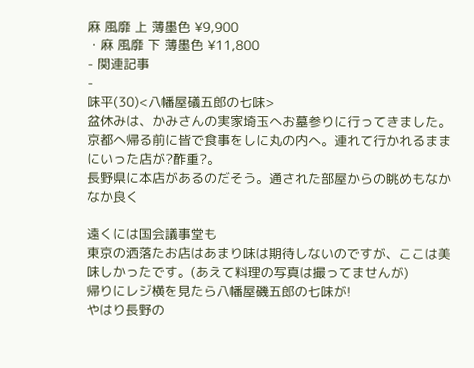麻 風靡 上 薄墨色 ¥9,900
・麻 風靡 下 薄墨色 ¥11,800
- 関連記事
-
味平(30)<八幡屋礒五郎の七味>
盆休みは、かみさんの実家埼玉へお墓参りに行ってきました。京都へ帰る前に皆で食事をしに丸の内へ。連れて行かれるままにいった店が?酢重?。
長野県に本店があるのだそう。通された部屋からの眺めもなかなか良く

遠くには国会議事堂も
東京の洒落たお店はあまり味は期待しないのですが、ここは美味しかったです。(あえて料理の写真は撮ってませんが)
帰りにレジ横を見たら八幡屋磯五郎の七味が!
やはり長野の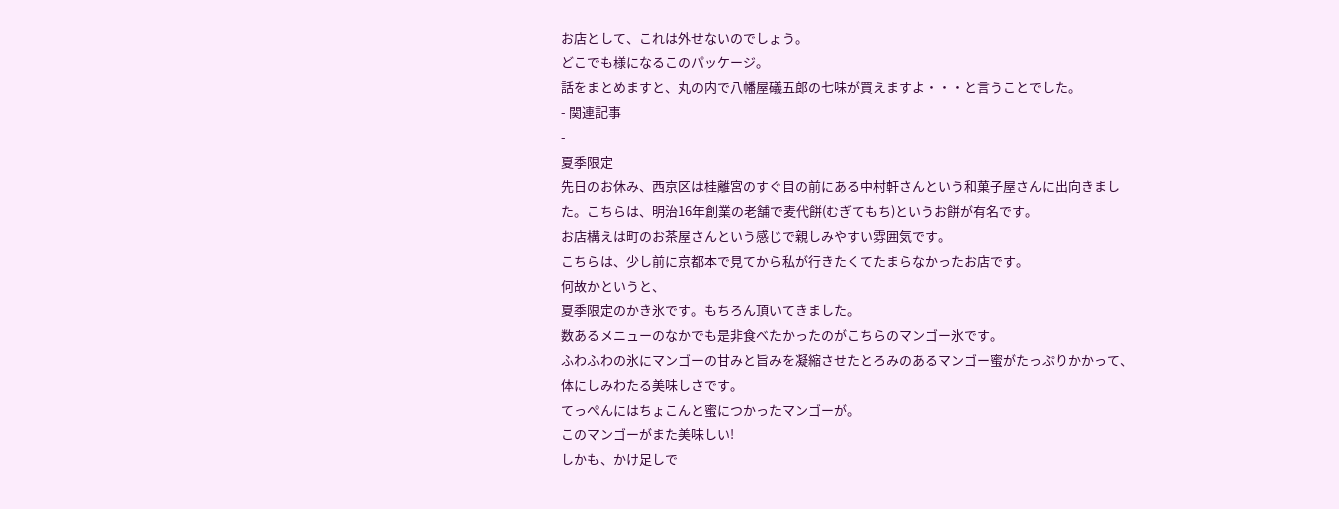お店として、これは外せないのでしょう。
どこでも様になるこのパッケージ。
話をまとめますと、丸の内で八幡屋礒五郎の七味が買えますよ・・・と言うことでした。
- 関連記事
-
夏季限定
先日のお休み、西京区は桂離宮のすぐ目の前にある中村軒さんという和菓子屋さんに出向きました。こちらは、明治16年創業の老舗で麦代餅(むぎてもち)というお餅が有名です。
お店構えは町のお茶屋さんという感じで親しみやすい雰囲気です。
こちらは、少し前に京都本で見てから私が行きたくてたまらなかったお店です。
何故かというと、
夏季限定のかき氷です。もちろん頂いてきました。
数あるメニューのなかでも是非食べたかったのがこちらのマンゴー氷です。
ふわふわの氷にマンゴーの甘みと旨みを凝縮させたとろみのあるマンゴー蜜がたっぷりかかって、体にしみわたる美味しさです。
てっぺんにはちょこんと蜜につかったマンゴーが。
このマンゴーがまた美味しい!
しかも、かけ足しで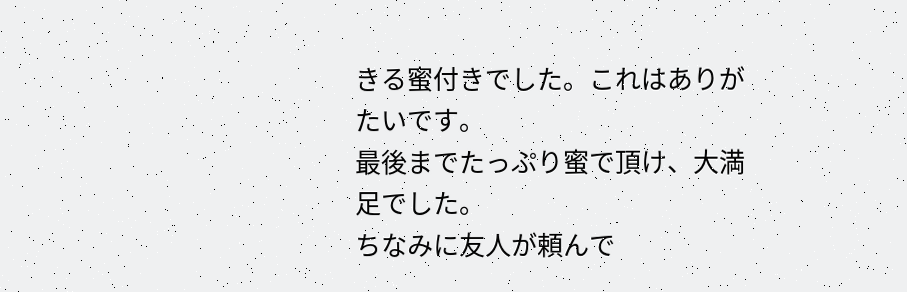きる蜜付きでした。これはありがたいです。
最後までたっぷり蜜で頂け、大満足でした。
ちなみに友人が頼んで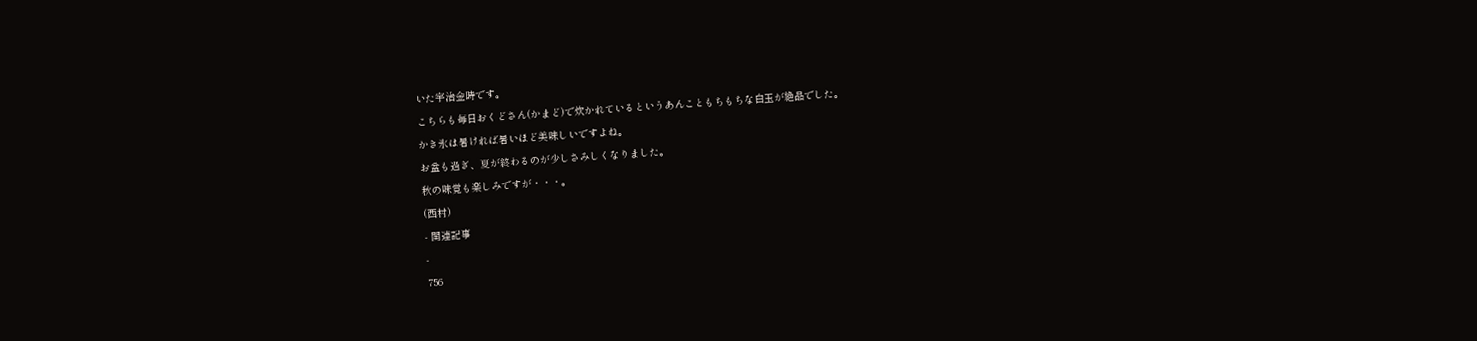いた宇治金時です。
こちらも毎日おくどさん(かまど)で炊かれているというあんこともちもちな白玉が絶品でした。
かき氷は暑ければ暑いほど美味しいですよね。
お盆も過ぎ、夏が終わるのが少しさみしくなりました。
秋の味覚も楽しみですが・・・。
(西村)
- 関連記事
-
756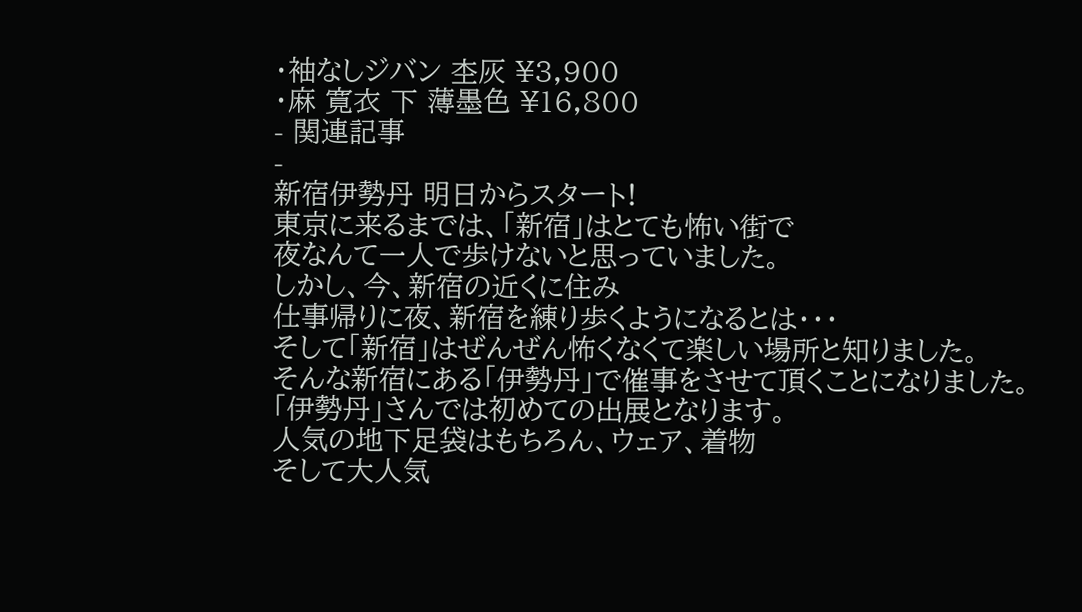・袖なしジバン 杢灰 ¥3,900
・麻 寛衣 下 薄墨色 ¥16,800
- 関連記事
-
新宿伊勢丹 明日からスタート!
東京に来るまでは、「新宿」はとても怖い街で
夜なんて一人で歩けないと思っていました。
しかし、今、新宿の近くに住み
仕事帰りに夜、新宿を練り歩くようになるとは・・・
そして「新宿」はぜんぜん怖くなくて楽しい場所と知りました。
そんな新宿にある「伊勢丹」で催事をさせて頂くことになりました。
「伊勢丹」さんでは初めての出展となります。
人気の地下足袋はもちろん、ウェア、着物
そして大人気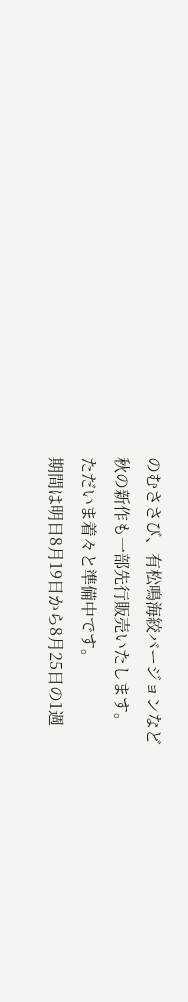のむささび、有松鳴海絞バージョンなど
秋の新作も一部先行販売いたします。
ただいま着々と準備中です。
期間は明日8月19日から8月25日の1週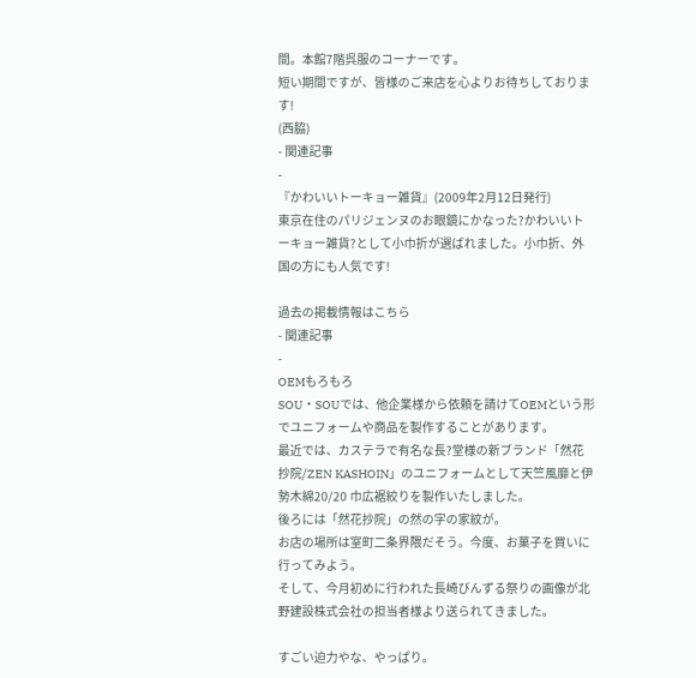間。本館7階呉服のコーナーです。
短い期間ですが、皆様のご来店を心よりお待ちしております!
(西脇)
- 関連記事
-
『かわいいトーキョー雑貨』(2009年2月12日発行)
東京在住のパリジェンヌのお眼鏡にかなった?かわいいトーキョー雑貨?として小巾折が選ばれました。小巾折、外国の方にも人気です!

過去の掲載情報はこちら
- 関連記事
-
OEMもろもろ
SOU・SOUでは、他企業様から依頼を請けてOEMという形でユニフォームや商品を製作することがあります。
最近では、カステラで有名な長?堂様の新ブランド「然花抄院/ZEN KASHOIN」のユニフォームとして天竺風靡と伊勢木綿20/20 巾広裾絞りを製作いたしました。
後ろには「然花抄院」の然の字の家紋が。
お店の場所は室町二条界隈だそう。今度、お菓子を買いに行ってみよう。
そして、今月初めに行われた長崎びんずる祭りの画像が北野建設株式会社の担当者様より送られてきました。

すごい迫力やな、やっぱり。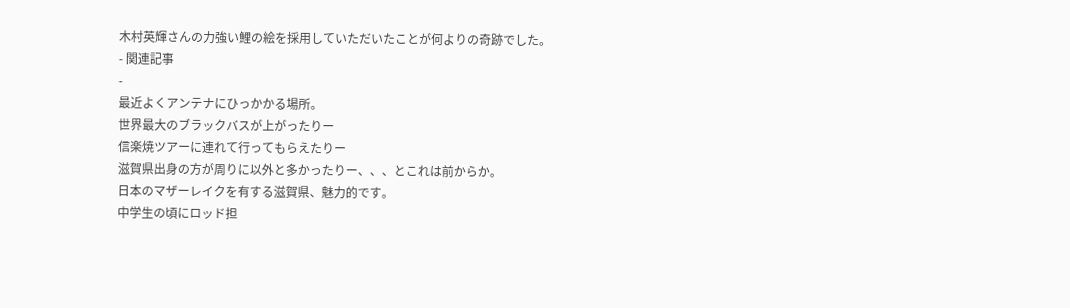木村英輝さんの力強い鯉の絵を採用していただいたことが何よりの奇跡でした。
- 関連記事
-
最近よくアンテナにひっかかる場所。
世界最大のブラックバスが上がったりー
信楽焼ツアーに連れて行ってもらえたりー
滋賀県出身の方が周りに以外と多かったりー、、、とこれは前からか。
日本のマザーレイクを有する滋賀県、魅力的です。
中学生の頃にロッド担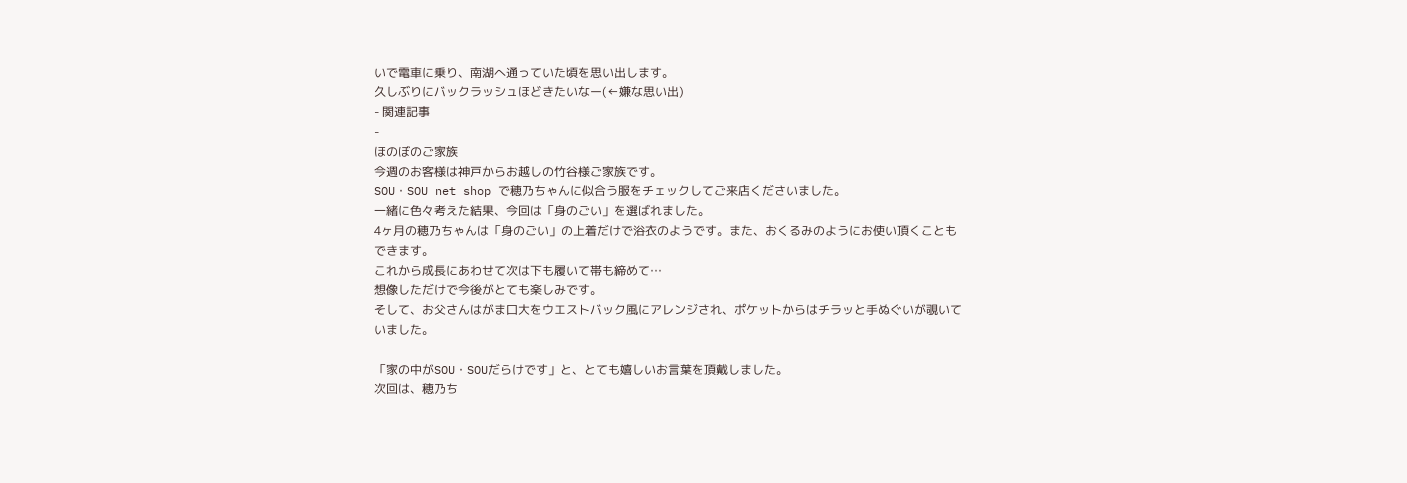いで電車に乗り、南湖へ通っていた頃を思い出します。
久しぶりにバックラッシュほどきたいなー(←嫌な思い出)
- 関連記事
-
ほのぼのご家族
今週のお客様は神戸からお越しの竹谷様ご家族です。
SOU・SOU net shop で穂乃ちゃんに似合う服をチェックしてご来店くださいました。
一緒に色々考えた結果、今回は「身のごい」を選ばれました。
4ヶ月の穂乃ちゃんは「身のごい」の上着だけで浴衣のようです。また、おくるみのようにお使い頂くこともできます。
これから成長にあわせて次は下も履いて帯も締めて…
想像しただけで今後がとても楽しみです。
そして、お父さんはがま口大をウエストバック風にアレンジされ、ポケットからはチラッと手ぬぐいが覗いていました。

「家の中がSOU・SOUだらけです」と、とても嬉しいお言葉を頂戴しました。
次回は、穂乃ち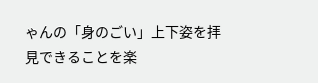ゃんの「身のごい」上下姿を拝見できることを楽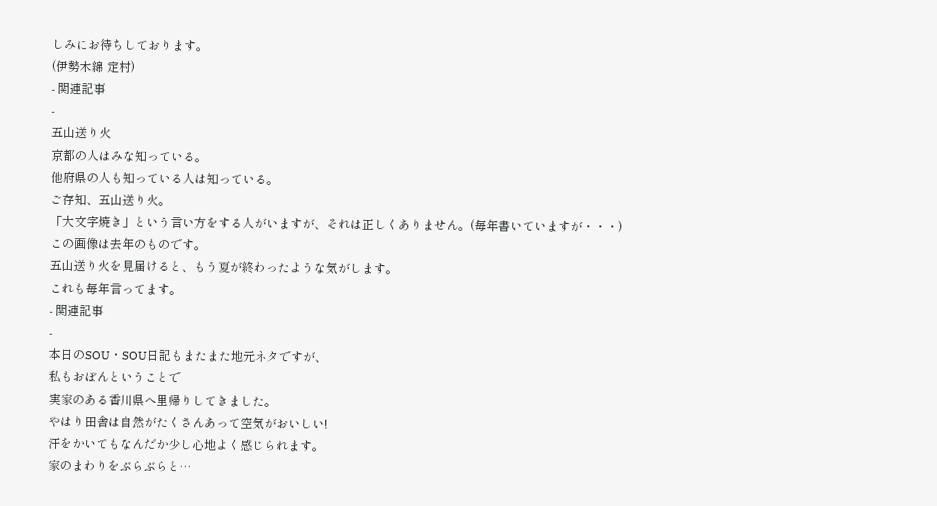しみにお待ちしております。
(伊勢木綿 定村)
- 関連記事
-
五山送り火
京都の人はみな知っている。
他府県の人も知っている人は知っている。
ご存知、五山送り火。
「大文字焼き」という言い方をする人がいますが、それは正しくありません。(毎年書いていますが・・・)
この画像は去年のものです。
五山送り火を見届けると、もう夏が終わったような気がします。
これも毎年言ってます。
- 関連記事
-
本日のSOU・SOU日記もまたまた地元ネタですが、
私もおぼんということで
実家のある香川県へ里帰りしてきました。
やはり田舎は自然がたくさんあって空気がおいしい!
汗をかいてもなんだか少し心地よく感じられます。
家のまわりをぶらぶらと…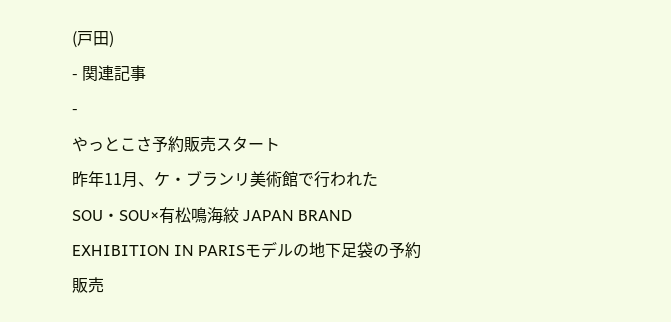(戸田)
- 関連記事
-
やっとこさ予約販売スタート
昨年11月、ケ・ブランリ美術館で行われたSOU・SOU×有松鳴海絞 JAPAN BRAND EXHIBITION IN PARISモデルの地下足袋の予約販売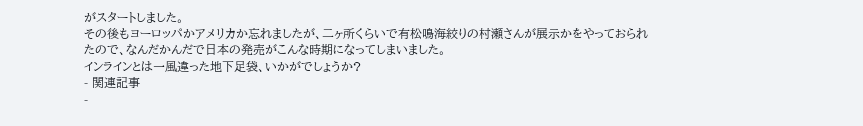がスタートしました。
その後もヨーロッパかアメリカか忘れましたが、二ヶ所くらいで有松鳴海絞りの村瀬さんが展示かをやっておられたので、なんだかんだで日本の発売がこんな時期になってしまいました。
インラインとは一風違った地下足袋、いかがでしょうか?
- 関連記事
-